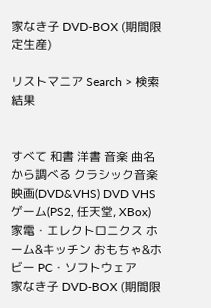家なき子 DVD-BOX (期間限定生産)

リストマニア Search > 検索結果


すべて 和書 洋書 音楽 曲名から調べる クラシック音楽
映画(DVD&VHS) DVD VHS ゲーム(PS2, 任天堂, XBox)
家電・エレクトロニクス ホーム&キッチン おもちゃ&ホビー PC・ソフトウェア
家なき子 DVD-BOX (期間限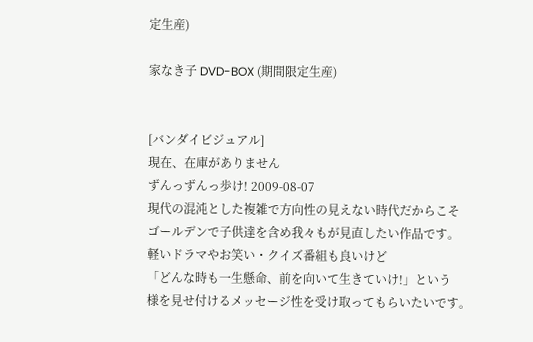定生産)

家なき子 DVD-BOX (期間限定生産)


[バンダイビジュアル]
現在、在庫がありません
ずんっずんっ歩け! 2009-08-07
現代の混沌とした複雑で方向性の見えない時代だからこそ
ゴールデンで子供達を含め我々もが見直したい作品です。
軽いドラマやお笑い・クイズ番組も良いけど
「どんな時も一生懸命、前を向いて生きていけ!」という
様を見せ付けるメッセージ性を受け取ってもらいたいです。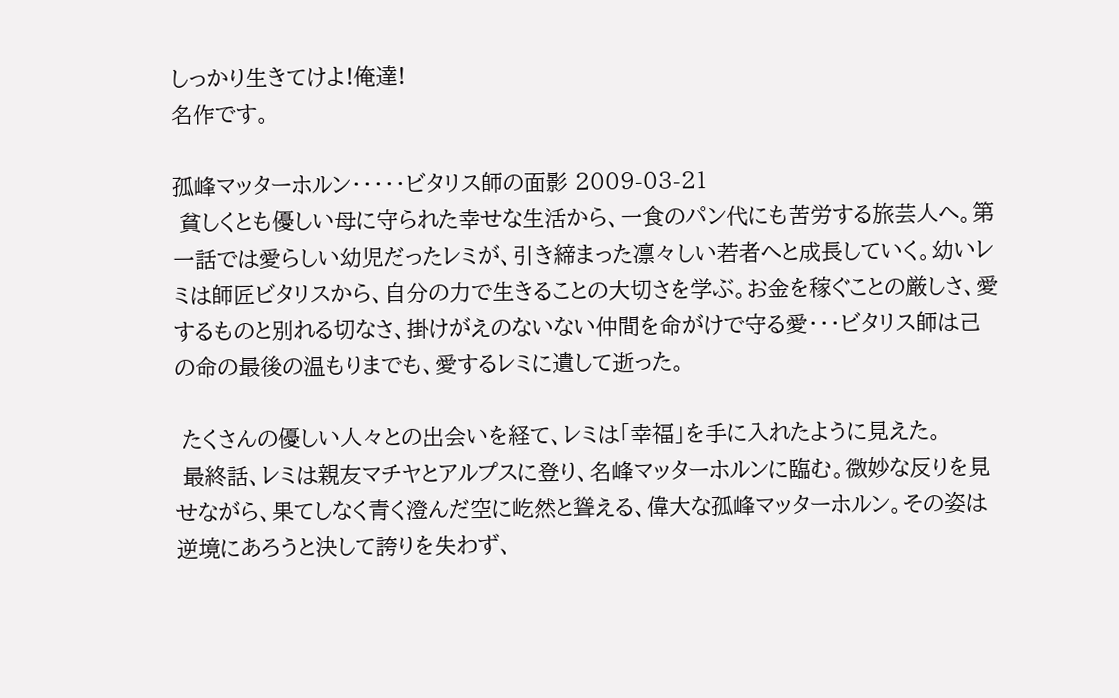しっかり生きてけよ!俺達!
名作です。

孤峰マッターホルン・・・・・ビタリス師の面影 2009-03-21
 貧しくとも優しい母に守られた幸せな生活から、一食のパン代にも苦労する旅芸人へ。第一話では愛らしい幼児だったレミが、引き締まった凛々しい若者へと成長していく。幼いレミは師匠ビタリスから、自分の力で生きることの大切さを学ぶ。お金を稼ぐことの厳しさ、愛するものと別れる切なさ、掛けがえのないない仲間を命がけで守る愛・・・ビタリス師は己の命の最後の温もりまでも、愛するレミに遺して逝った。

 たくさんの優しい人々との出会いを経て、レミは「幸福」を手に入れたように見えた。
 最終話、レミは親友マチヤとアルプスに登り、名峰マッターホルンに臨む。微妙な反りを見せながら、果てしなく青く澄んだ空に屹然と聳える、偉大な孤峰マッターホルン。その姿は逆境にあろうと決して誇りを失わず、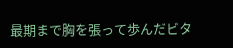最期まで胸を張って歩んだビタ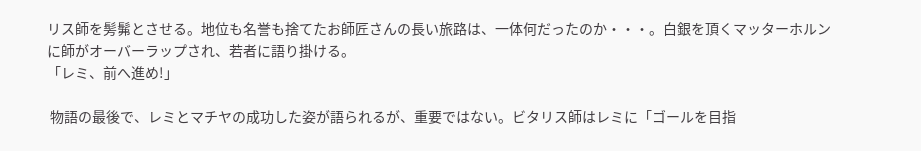リス師を髣髴とさせる。地位も名誉も捨てたお師匠さんの長い旅路は、一体何だったのか・・・。白銀を頂くマッターホルンに師がオーバーラップされ、若者に語り掛ける。
「レミ、前へ進め!」

 物語の最後で、レミとマチヤの成功した姿が語られるが、重要ではない。ビタリス師はレミに「ゴールを目指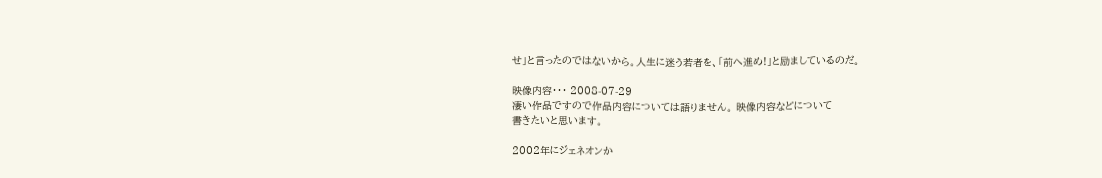せ」と言ったのではないから。人生に迷う若者を、「前へ進め!」と励ましているのだ。

映像内容・・・ 2008-07-29
凄い作品ですので作品内容については語りません。 映像内容などについて
書きたいと思います。

2002年にジェネオンか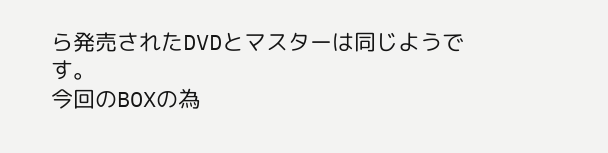ら発売されたDVDとマスターは同じようです。
今回のBOXの為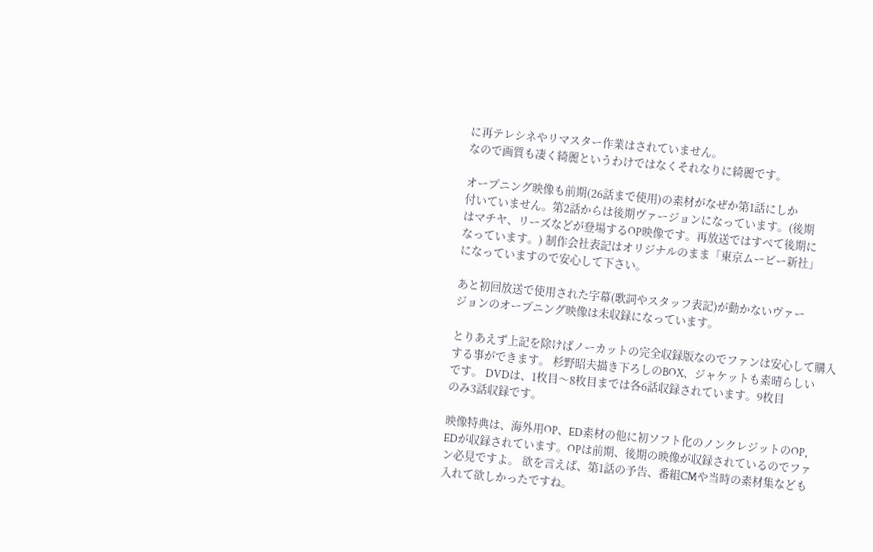に再テレシネやリマスター作業はされていません。
なので画質も凄く綺麗というわけではなくそれなりに綺麗です。

オープニング映像も前期(26話まで使用)の素材がなぜか第1話にしか
付いていません。第2話からは後期ヴァージョンになっています。(後期
はマチヤ、リーズなどが登場するOP映像です。再放送ではすべて後期に
なっています。) 制作会社表記はオリジナルのまま「東京ムービー新社」
になっていますので安心して下さい。

あと初回放送で使用された字幕(歌詞やスタッフ表記)が動かないヴァー
ジョンのオープニング映像は未収録になっています。

とりあえず上記を除けばノーカットの完全収録版なのでファンは安心して購入
する事ができます。 杉野昭夫描き下ろしのBOX、ジャケットも素晴らしい
です。 DVDは、1枚目〜8枚目までは各6話収録されています。9枚目
のみ3話収録です。

映像特典は、海外用OP、ED素材の他に初ソフト化のノンクレジットのOP,
EDが収録されています。OPは前期、後期の映像が収録されているのでファ
ン必見ですよ。 欲を言えば、第1話の予告、番組CMや当時の素材集なども
入れて欲しかったですね。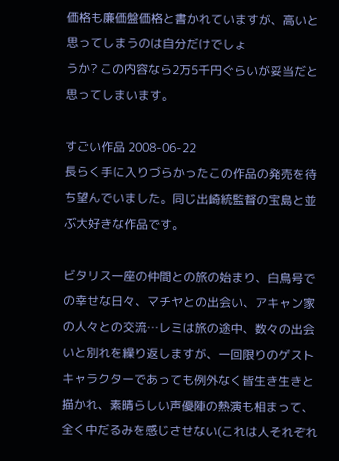価格も廉価盤価格と書かれていますが、高いと思ってしまうのは自分だけでしょ
うか? この内容なら2万5千円ぐらいが妥当だと思ってしまいます。

すごい作品 2008-06-22
長らく手に入りづらかったこの作品の発売を待ち望んでいました。同じ出崎統監督の宝島と並ぶ大好きな作品です。

ビタリス一座の仲間との旅の始まり、白鳥号での幸せな日々、マチヤとの出会い、アキャン家の人々との交流…レミは旅の途中、数々の出会いと別れを繰り返しますが、一回限りのゲストキャラクターであっても例外なく皆生き生きと描かれ、素晴らしい声優陣の熱演も相まって、全く中だるみを感じさせない(これは人それぞれ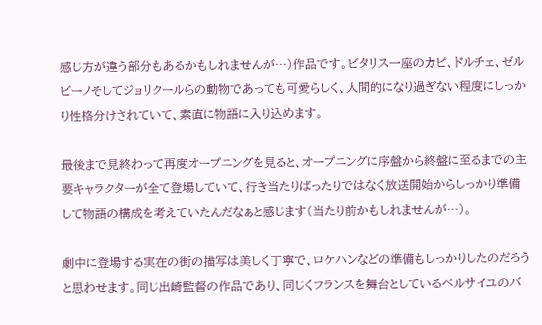感じ方が違う部分もあるかもしれませんが…)作品です。ビタリス一座のカピ、ドルチェ、ゼルビーノそしてジョリクールらの動物であっても可愛らしく、人間的になり過ぎない程度にしっかり性格分けされていて、素直に物語に入り込めます。

最後まで見終わって再度オープニングを見ると、オープニングに序盤から終盤に至るまでの主要キャラクターが全て登場していて、行き当たりばったりではなく放送開始からしっかり準備して物語の構成を考えていたんだなぁと感じます(当たり前かもしれませんが…)。

劇中に登場する実在の街の描写は美しく丁寧で、ロケハンなどの準備もしっかりしたのだろうと思わせます。同じ出崎監督の作品であり、同じくフランスを舞台としているベルサイユのバ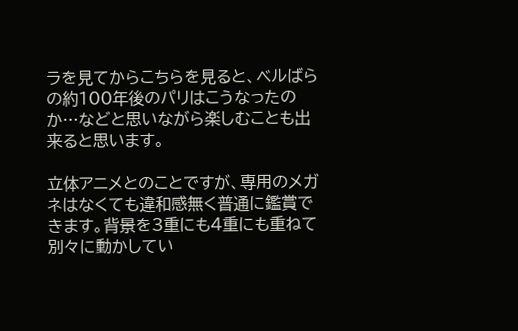ラを見てからこちらを見ると、ベルばらの約100年後のパリはこうなったのか…などと思いながら楽しむことも出来ると思います。

立体アニメとのことですが、専用のメガネはなくても違和感無く普通に鑑賞できます。背景を3重にも4重にも重ねて別々に動かしてい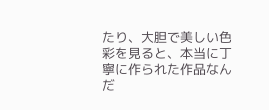たり、大胆で美しい色彩を見ると、本当に丁寧に作られた作品なんだ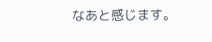なあと感じます。